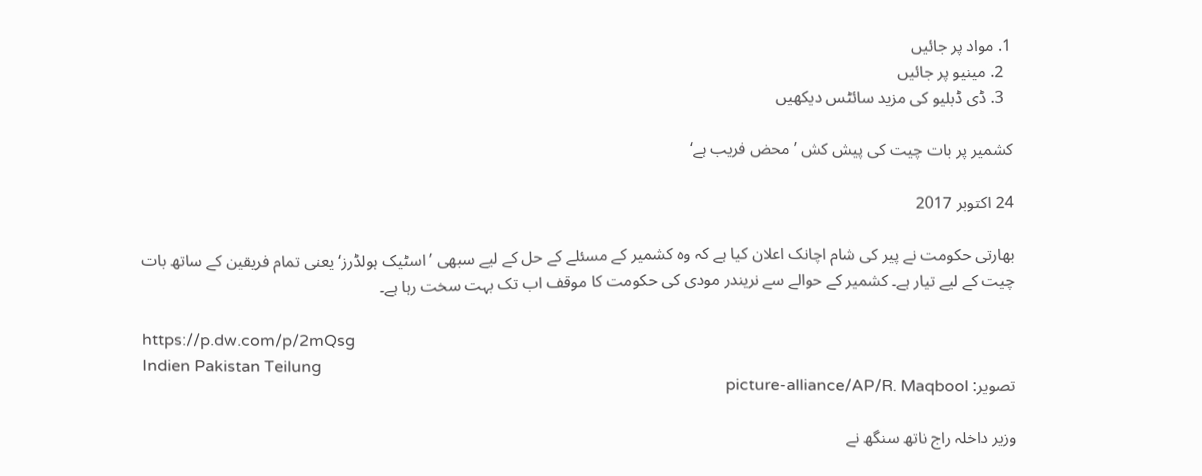1. مواد پر جائیں
  2. مینیو پر جائیں
  3. ڈی ڈبلیو کی مزید سائٹس دیکھیں

کشمیر پر بات چيت کی پیش کش ’محض فریب ہے‘

24 اکتوبر 2017

بھارتی حکومت نے پیر کی شام اچانک اعلان کیا ہے کہ وہ کشمیر کے مسئلے کے حل کے لیے سبھی ’اسٹیک ہولڈرز‘ یعنی تمام فریقین کے ساتھ بات چیت کے لیے تیار ہے۔ کشمیر کے حوالے سے نریندر مودی کی حکومت کا موقف اب تک بہت سخت رہا ہے۔

https://p.dw.com/p/2mQsg
Indien Pakistan Teilung
تصویر: picture-alliance/AP/R. Maqbool

وزیر داخلہ راج ناتھ سنگھ نے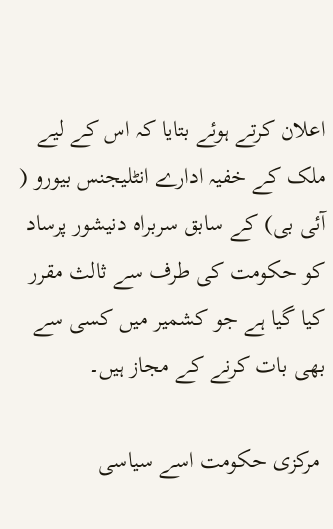اعلان کرتے ہوئے بتایا کہ اس کے لیے ملک کے خفیہ ادارے انٹلیجنس بیورو ( آئی بی) کے سابق سربراہ دنیشور پرساد کو حکومت کی طرف سے ثالث مقرر کیا گيا ہے جو کشمیر میں کسی سے بھی بات کرنے کے مجاز ہیں۔

 مرکزی حکومت اسے سیاسی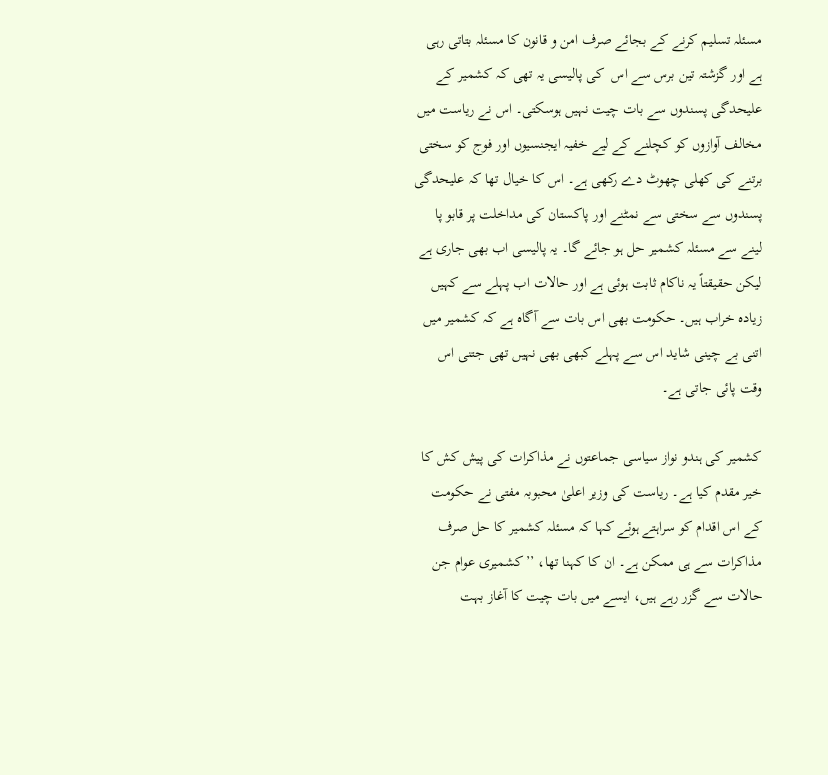مسئلہ تسلیم کرنے کے بجائے صرف امن و قانون کا مسئلہ بتاتی رہی ہے اور گزشتہ تین برس سے اس  کی پالیسی یہ تھی کہ کشمیر کے علیحدگی پسندوں سے بات چيت نہیں ہوسکتی۔ اس نے ریاست میں مخالف آوازوں کو کچلنے کے لیے خفیہ ایجنسیوں اور فوج کو سختی برتنے کی کھلی چھوٹ دے رکھی ہے۔ اس کا خيال تھا کہ علیحدگی پسندوں سے سختی سے نمٹنے اور پاکستان کی مداخلت پر قابو پا لینے سے مسئلہ کشمیر حل ہو جائے گا۔ یہ پالیسی اب بھی جاری ہے لیکن حقیقتاً یہ ناکام ثابت ہوئی ہے اور حالات اب پہلے سے کہیں زیادہ خراب ہیں۔ حکومت بھی اس بات سے آگاہ ہے کہ کشمیر میں اتنی بے چینی شاید اس سے پہلے کبھی بھی نہیں تھی جتنی اس وقت پائی جاتی ہے۔

کشمیر کی ہندو نواز سیاسی جماعتوں نے مذاکرات کی پیش کش کا خیر مقدم کیا ہے۔ ریاست کی وزیر اعلیٰ محبوبہ مفتی نے حکومت کے اس اقدام کو سراہتے ہوئے کہا کہ مسئلہ کشمیر کا حل صرف مذاکرات سے ہی ممکن ہے۔ ان کا کہنا تھا، ’’کشمیری عوام جن حالات سے گزر رہے ہیں، ایسے میں بات چیت کا آغاز بہت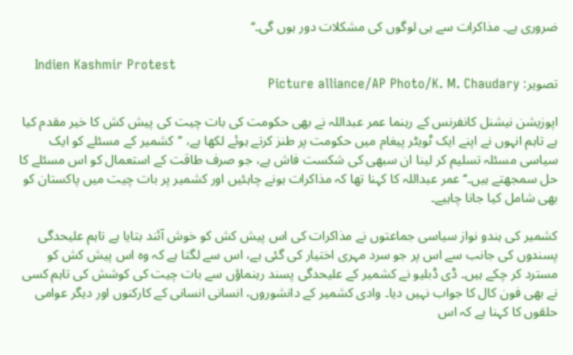ضروری ہے۔ مذاکرات سے ہی لوگوں کی مشکلات دور ہوں گی۔‘‘

    Indien Kashmir Protest
تصویر: Picture alliance/AP Photo/K. M. Chaudary

اپوزیشن نیشنل کانفرنس کے رہنما عمر عبداللہ نے بھی حکومت کی بات چیت کی پیش کش کا خیر مقدم کیا ہے تاہم انہوں نے اپنے ایک ٹویٹر پیغام میں حکومت پر طنز کرتے ہوئے لکھا ہے، ’’کشمیر کے مسئلے کو ایک سیاسی مسئلہ تسلیم کر لینا ان سبھی کی شکست فاش ہے، جو صرف طاقت کے استعمال کو اس مسئلے کا حل سمجھتے ہیں۔‘‘ عمر عبداللہ کا کہنا تھا کہ مذاکرات ہونے چاہئیں اور کشمیر پر بات چیت میں پاکستان کو بھی شامل کیا جانا چاہیے۔

کشمیر کی ہندو نواز سیاسی جماعتوں نے مذاکرات کی اس پیش کش کو خوش آئند بتایا ہے تاہم علیحدگی پسندوں کی جانب سے اس پر جو سرد مہری اختیار کی گئی ہے، اس سے لگتا ہے کہ وہ اس پیش کش کو مسترد کر چکے ہیں۔ ڈی ڈبلیو نے کشمیر کے علیحدگی پسند رہنماؤں سے بات چیت کی کوشش کی تاہم کسی نے بھی فون کال کا جواب نہیں دیا۔ وادی کشمیر کے دانشوروں، انسانی انسانی کے کارکنوں اور دیگر عوامی حلقوں کا کہنا ہے کہ اس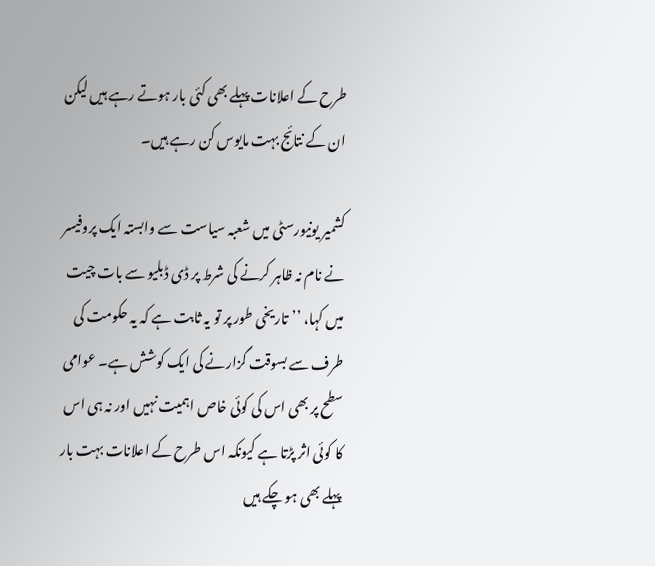طرح کے اعلانات پہلے بھی کئی بار ہوتے رہے ہیں لیکن ان کے نتائج بہت مایوس کن رہے ہیں۔

کشمیر یونیورسٹی میں شعبہ سیاست سے وابستہ ایک پروفیسر نے نام نہ ظاہر کرنے کی شرط پر ڈی ڈبلیو سے بات چیت میں کہا، ’’تاریخی طور پر تو یہ ثابت ہے کہ یہ حکومت کی طرف سے بسوقت گزارنے کی ایک کوشش ہے۔ عوامی سطح پر بھی اس کی کوئی خاص اہمیت نہیں اور نہ ہی اس کا کوئی اثر پڑتا ہے کیونکہ اس طرح کے اعلانات بہت بار پہلے بھی ہو چکے ہیں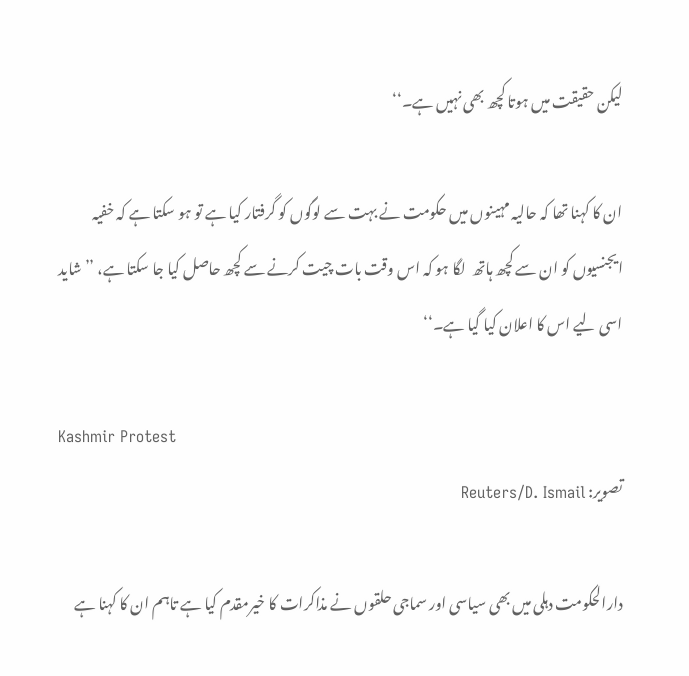لیکن حقیقت میں ہوتا کچھ بھی نہیں ہے۔‘‘

ان کا کہنا تھا کہ حالیہ مہینوں میں حکومت نے بہت سے لوگوں کو گرفتار کیا ہے تو ہو سکتا ہے کہ خفیہ ایجنسیوں کو ان سے کچھ ہاتھ  لگا ہو کہ اس وقت بات چیت کرنے سے کچھ حاصل کیا جا سکتا ہے، ’’شاید اسی لیے اس کا اعلان کیا گيا ہے۔‘‘

Kashmir Protest
تصویر: Reuters/D. Ismail

دارالحکومت دہلی میں بھی سیاسی اور سماجی حلقوں نے مذاکرات کا خیرمقدم کیا ہے تاہم ان کا کہنا ہے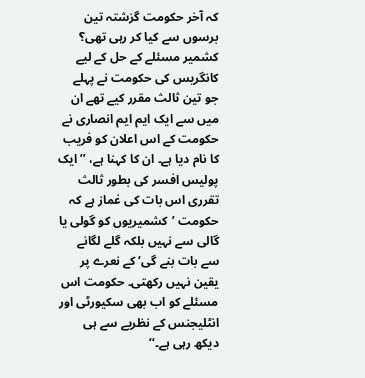کہ آخر حکومت گزشتہ تین برسوں سے کیا کر رہی تھی؟ کشمیر مسئلے کے حل کے لیے کانگریس کی حکومت نے پہلے جو تین ثالث مقرر کیے تھے ان میں سے ایک ایم ایم انصاری نے حکومت کے اس اعلان کو فریب کا نام دیا ہے۔ ان کا کہنا ہے، ’’ایک پولیس افسر کی بطور ثالث تقرری اس بات کی غماز ہے کہ حکومت ’کشمیریوں کو گولی یا گالی سے نہیں بلکہ گلے لگانے سے بات بنے گی‘ کے نعرے پر یقین نہیں رکھتی۔ حکومت اس مسئلے کو اب بھی سکیورٹی اور انٹلیجنس کے نظریے سے ہی دیکھ رہی ہے۔‘‘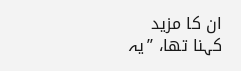ان کا مزید کہنا تھا، ’’یہ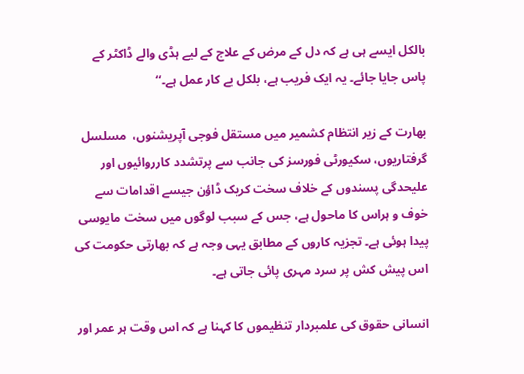بالکل ایسے ہی ہے کہ دل کے مرض کے علاج کے لیے ہڈی والے ڈاکٹر کے پاس جایا جائے۔ یہ ایک فریب ہے، بلکل بے کار عمل ہے۔‘‘

بھارت کے زیر انتظام کشمیر میں مستقل فوجی آپریشنوں،  مسلسل گرفتاریوں، سکیورٹی فورسز کی جانب سے پرتشدد کارروائیوں اور علیحدگی پسندوں کے خلاف سخت کریک ڈاؤن جیسے اقدامات سے خوف و ہراس کا ماحول ہے، جس کے سبب لوگوں میں سخت مایوسی پیدا ہوئی ہے۔ تجزیہ کاروں کے مطابق یہی وجہ ہے کہ بھارتی حکومت کی اس پیش کش پر سرد مہری پائی جاتی ہے۔

انسانی حقوق کی علمبردار تنظیموں کا کہنا ہے کہ اس وقت ہر عمر اور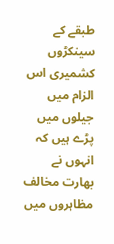طبقے کے سینکڑوں کشمیری اس الزام میں جیلوں میں پڑے ہیں کہ انہوں نے بھارت مخالف مظاہروں میں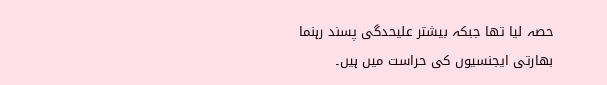حصہ لیا تھا جبکہ بیشتر علیحدگی پسند رہنما بھارتی ایجنسیوں کی حراست میں ہیں۔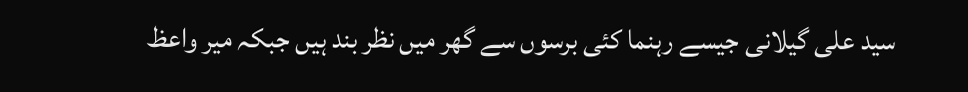سید علی گیلانی جیسے رہنما کئی برسوں سے گھر میں نظر بند ہیں جبکہ میر واعظ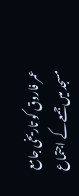عمر فاروق کو تاریخی جامع مسجد میں جمعے کے اجتماع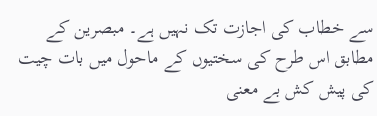سے خطاب کی اجازت تک نہیں ہے۔ مبصرین کے مطابق اس طرح کی سختیوں کے ماحول میں بات چیت کی پیش کش بے معنی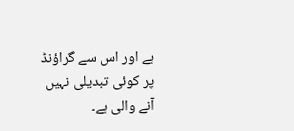ہے اور اس سے گراؤنڈ پر کوئی تبدیلی نہیں آنے والی ہے۔